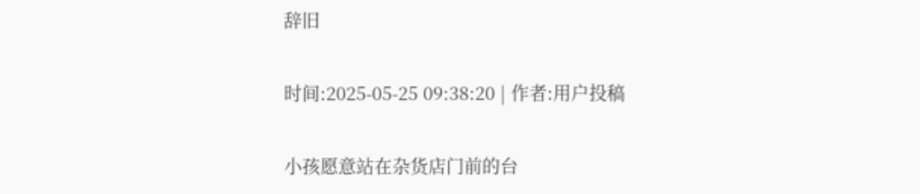辞旧

时间:2025-05-25 09:38:20 | 作者:用户投稿

小孩愿意站在杂货店门前的台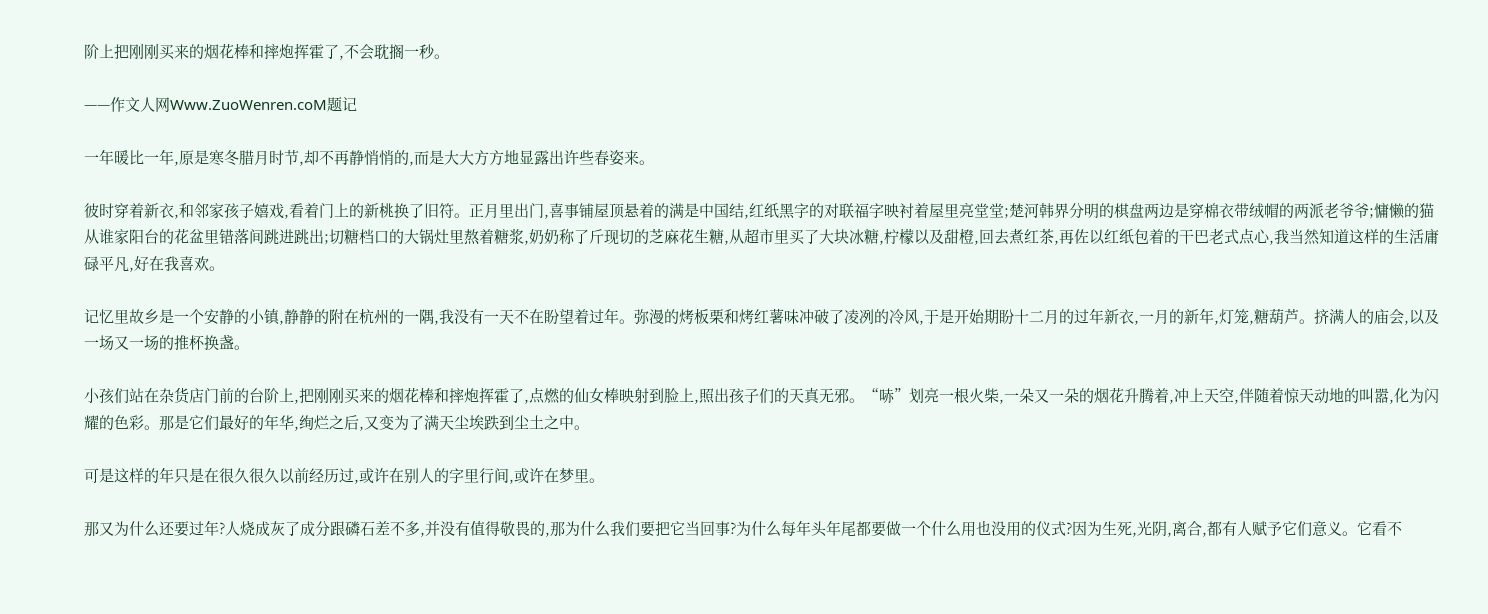阶上把刚刚买来的烟花棒和摔炮挥霍了,不会耽搁一秒。

——作文人网Www.ZuoWenren.coM题记

一年暖比一年,原是寒冬腊月时节,却不再静悄悄的,而是大大方方地显露出许些春姿来。

彼时穿着新衣,和邻家孩子嬉戏,看着门上的新桃换了旧符。正月里出门,喜事铺屋顶悬着的满是中国结,红纸黑字的对联福字映衬着屋里亮堂堂;楚河韩界分明的棋盘两边是穿棉衣带绒帽的两派老爷爷;慵懒的猫从谁家阳台的花盆里错落间跳进跳出;切糖档口的大锅灶里熬着糖浆,奶奶称了斤现切的芝麻花生糖,从超市里买了大块冰糖,柠檬以及甜橙,回去煮红茶,再佐以红纸包着的干巴老式点心,我当然知道这样的生活庸碌平凡,好在我喜欢。

记忆里故乡是一个安静的小镇,静静的附在杭州的一隅,我没有一天不在盼望着过年。弥漫的烤板栗和烤红薯味冲破了凌冽的冷风,于是开始期盼十二月的过年新衣,一月的新年,灯笼,糖葫芦。挤满人的庙会,以及一场又一场的推杯换盏。

小孩们站在杂货店门前的台阶上,把刚刚买来的烟花棒和摔炮挥霍了,点燃的仙女棒映射到脸上,照出孩子们的天真无邪。“哧”划亮一根火柴,一朵又一朵的烟花升腾着,冲上天空,伴随着惊天动地的叫嚣,化为闪耀的色彩。那是它们最好的年华,绚烂之后,又变为了满天尘埃跌到尘土之中。

可是这样的年只是在很久很久以前经历过,或许在别人的字里行间,或许在梦里。

那又为什么还要过年?人烧成灰了成分跟磷石差不多,并没有值得敬畏的,那为什么我们要把它当回事?为什么每年头年尾都要做一个什么用也没用的仪式?因为生死,光阴,离合,都有人赋予它们意义。它看不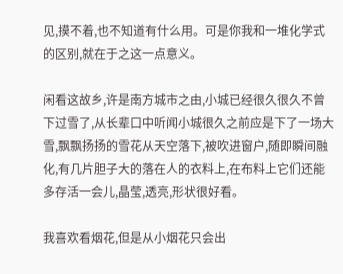见,摸不着,也不知道有什么用。可是你我和一堆化学式的区别,就在于之这一点意义。

闲看这故乡,许是南方城市之由,小城已经很久很久不曾下过雪了,从长辈口中听闻小城很久之前应是下了一场大雪,飘飘扬扬的雪花从天空落下,被吹进窗户,随即瞬间融化,有几片胆子大的落在人的衣料上,在布料上它们还能多存活一会儿,晶莹,透亮,形状很好看。

我喜欢看烟花,但是从小烟花只会出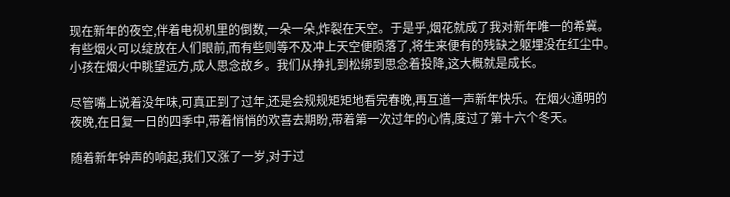现在新年的夜空,伴着电视机里的倒数,一朵一朵,炸裂在天空。于是乎,烟花就成了我对新年唯一的希冀。有些烟火可以绽放在人们眼前,而有些则等不及冲上天空便陨落了,将生来便有的残缺之躯埋没在红尘中。小孩在烟火中眺望远方,成人思念故乡。我们从挣扎到松绑到思念着投降,这大概就是成长。

尽管嘴上说着没年味,可真正到了过年,还是会规规矩矩地看完春晚,再互道一声新年快乐。在烟火通明的夜晚,在日复一日的四季中,带着悄悄的欢喜去期盼,带着第一次过年的心情,度过了第十六个冬天。

随着新年钟声的响起,我们又涨了一岁,对于过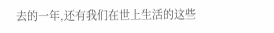去的一年,还有我们在世上生活的这些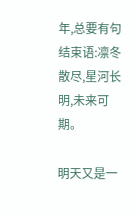年,总要有句结束语:凛冬散尽,星河长明,未来可期。

明天又是一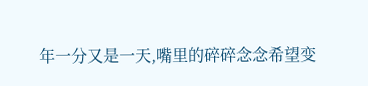年一分又是一天,嘴里的碎碎念念希望变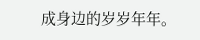成身边的岁岁年年。